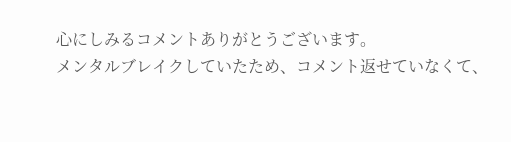心にしみるコメントありがとうございます。
メンタルブレイクしていたため、コメント返せていなくて、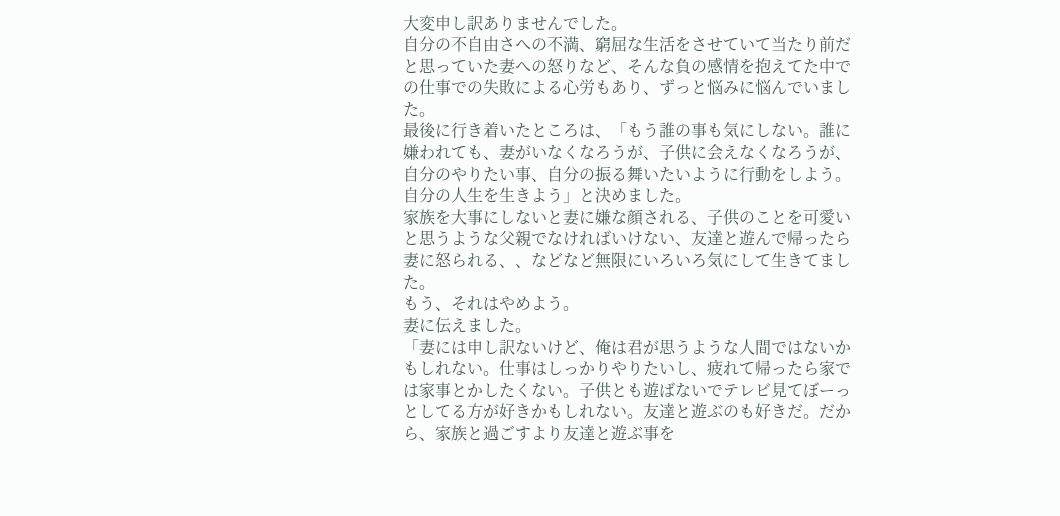大変申し訳ありませんでした。
自分の不自由さへの不満、窮屈な生活をさせていて当たり前だと思っていた妻への怒りなど、そんな負の感情を抱えてた中での仕事での失敗による心労もあり、ずっと悩みに悩んでいました。
最後に行き着いたところは、「もう誰の事も気にしない。誰に嫌われても、妻がいなくなろうが、子供に会えなくなろうが、自分のやりたい事、自分の振る舞いたいように行動をしよう。自分の人生を生きよう」と決めました。
家族を大事にしないと妻に嫌な顔される、子供のことを可愛いと思うような父親でなければいけない、友達と遊んで帰ったら妻に怒られる、、などなど無限にいろいろ気にして生きてました。
もう、それはやめよう。
妻に伝えました。
「妻には申し訳ないけど、俺は君が思うような人間ではないかもしれない。仕事はしっかりやりたいし、疲れて帰ったら家では家事とかしたくない。子供とも遊ばないでテレビ見てぼーっとしてる方が好きかもしれない。友達と遊ぶのも好きだ。だから、家族と過ごすより友達と遊ぶ事を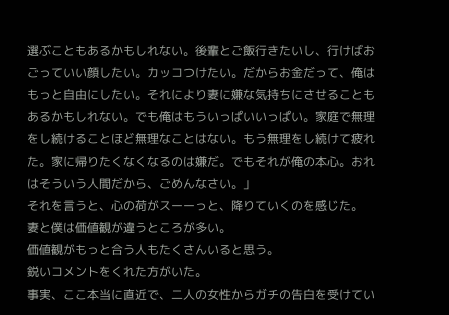選ぶこともあるかもしれない。後輩とご飯行きたいし、行けばおごっていい顔したい。カッコつけたい。だからお金だって、俺はもっと自由にしたい。それにより妻に嫌な気持ちにさせることもあるかもしれない。でも俺はもういっぱいいっぱい。家庭で無理をし続けることほど無理なことはない。もう無理をし続けて疲れた。家に帰りたくなくなるのは嫌だ。でもそれが俺の本心。おれはそういう人間だから、ごめんなさい。」
それを言うと、心の荷がスーーっと、降りていくのを感じた。
妻と僕は価値観が違うところが多い。
価値観がもっと合う人もたくさんいると思う。
鋭いコメントをくれた方がいた。
事実、ここ本当に直近で、二人の女性からガチの告白を受けてい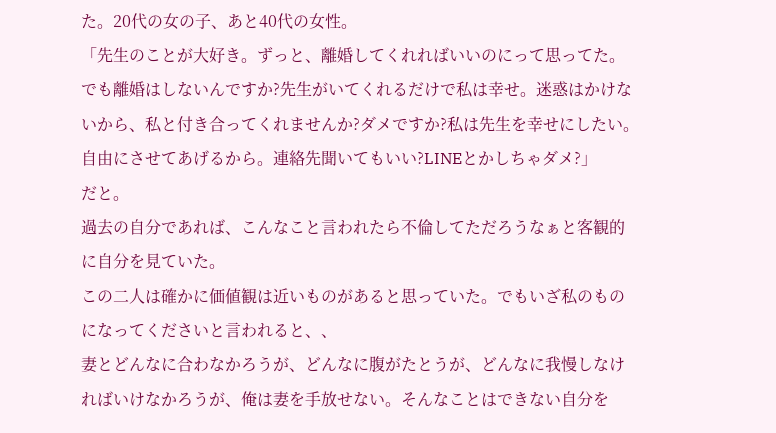た。20代の女の子、あと40代の女性。
「先生のことが大好き。ずっと、離婚してくれればいいのにって思ってた。でも離婚はしないんですか?先生がいてくれるだけで私は幸せ。迷惑はかけないから、私と付き合ってくれませんか?ダメですか?私は先生を幸せにしたい。自由にさせてあげるから。連絡先聞いてもいい?LINEとかしちゃダメ?」
だと。
過去の自分であれば、こんなこと言われたら不倫してただろうなぁと客観的に自分を見ていた。
この二人は確かに価値観は近いものがあると思っていた。でもいざ私のものになってくださいと言われると、、
妻とどんなに合わなかろうが、どんなに腹がたとうが、どんなに我慢しなければいけなかろうが、俺は妻を手放せない。そんなことはできない自分を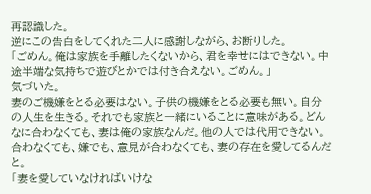再認識した。
逆にこの告白をしてくれた二人に感謝しながら、お断りした。
「ごめん。俺は家族を手離したくないから、君を幸せにはできない。中途半端な気持ちで遊びとかでは付き合えない。ごめん。」
気づいた。
妻のご機嫌をとる必要はない。子供の機嫌をとる必要も無い。自分の人生を生きる。それでも家族と一緒にいることに意味がある。どんなに合わなくても、妻は俺の家族なんだ。他の人では代用できない。合わなくても、嫌でも、意見が合わなくても、妻の存在を愛してるんだと。
「妻を愛していなければいけな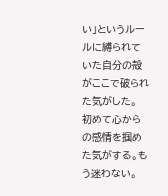い」というルールに縛られていた自分の殻がここで破られた気がした。
初めて心からの感情を掴めた気がする。もう迷わない。